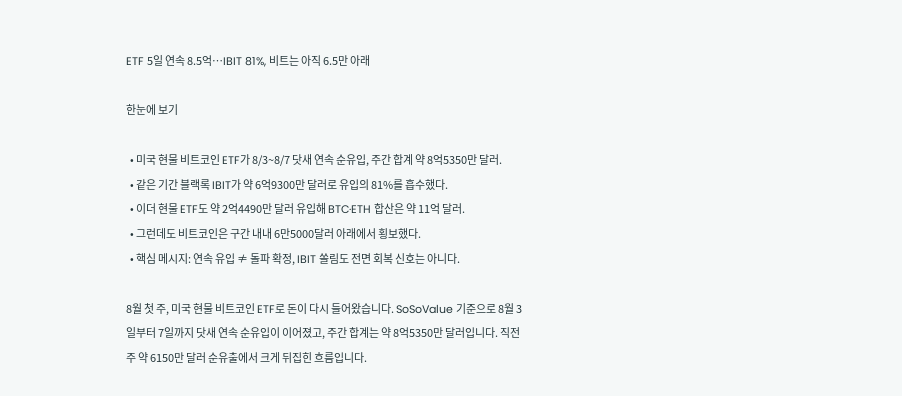ETF 5일 연속 8.5억…IBIT 81%, 비트는 아직 6.5만 아래

한눈에 보기

  • 미국 현물 비트코인 ETF가 8/3~8/7 닷새 연속 순유입, 주간 합계 약 8억5350만 달러.
  • 같은 기간 블랙록 IBIT가 약 6억9300만 달러로 유입의 81%를 흡수했다.
  • 이더 현물 ETF도 약 2억4490만 달러 유입해 BTC·ETH 합산은 약 11억 달러.
  • 그런데도 비트코인은 구간 내내 6만5000달러 아래에서 횡보했다.
  • 핵심 메시지: 연속 유입 ≠ 돌파 확정, IBIT 쏠림도 전면 회복 신호는 아니다.

8월 첫 주, 미국 현물 비트코인 ETF로 돈이 다시 들어왔습니다. SoSoValue 기준으로 8월 3일부터 7일까지 닷새 연속 순유입이 이어졌고, 주간 합계는 약 8억5350만 달러입니다. 직전 주 약 6150만 달러 순유출에서 크게 뒤집힌 흐름입니다.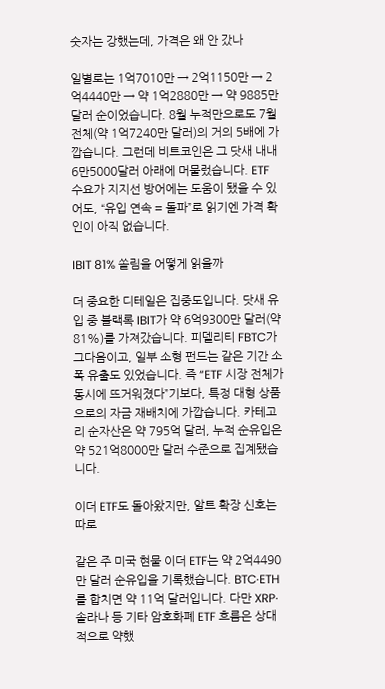숫자는 강했는데, 가격은 왜 안 갔나

일별로는 1억7010만 → 2억1150만 → 2억4440만 → 약 1억2880만 → 약 9885만 달러 순이었습니다. 8월 누적만으로도 7월 전체(약 1억7240만 달러)의 거의 5배에 가깝습니다. 그런데 비트코인은 그 닷새 내내 6만5000달러 아래에 머물렀습니다. ETF 수요가 지지선 방어에는 도움이 됐을 수 있어도, “유입 연속 = 돌파”로 읽기엔 가격 확인이 아직 없습니다.

IBIT 81% 쏠림을 어떻게 읽을까

더 중요한 디테일은 집중도입니다. 닷새 유입 중 블랙록 IBIT가 약 6억9300만 달러(약 81%)를 가져갔습니다. 피델리티 FBTC가 그다음이고, 일부 소형 펀드는 같은 기간 소폭 유출도 있었습니다. 즉 “ETF 시장 전체가 동시에 뜨거워졌다”기보다, 특정 대형 상품으로의 자금 재배치에 가깝습니다. 카테고리 순자산은 약 795억 달러, 누적 순유입은 약 521억8000만 달러 수준으로 집계됐습니다.

이더 ETF도 돌아왔지만, 알트 확장 신호는 따로

같은 주 미국 현물 이더 ETF는 약 2억4490만 달러 순유입을 기록했습니다. BTC·ETH를 합치면 약 11억 달러입니다. 다만 XRP·솔라나 등 기타 암호화폐 ETF 흐름은 상대적으로 약했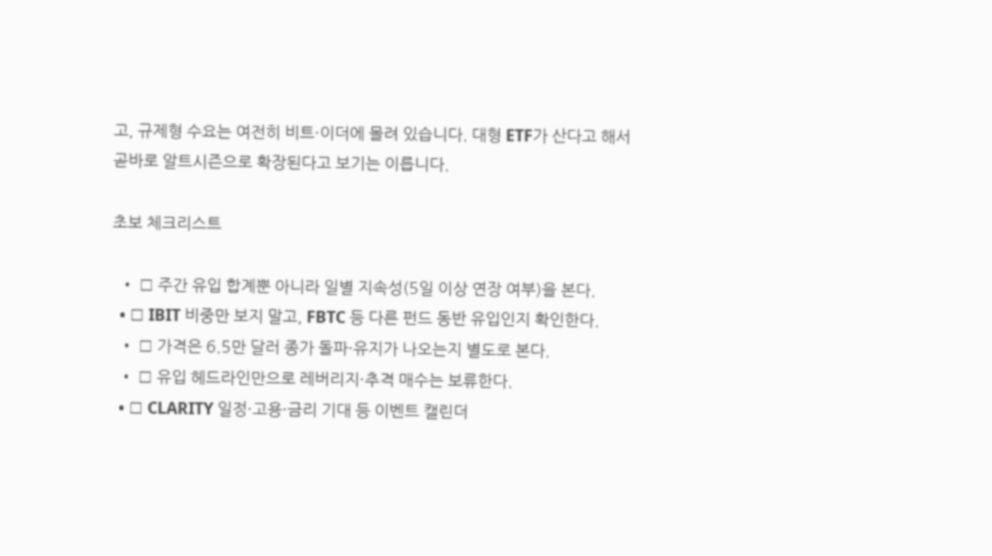고, 규제형 수요는 여전히 비트·이더에 몰려 있습니다. 대형 ETF가 산다고 해서 곧바로 알트시즌으로 확장된다고 보기는 이릅니다.

초보 체크리스트

  • □ 주간 유입 합계뿐 아니라 일별 지속성(5일 이상 연장 여부)을 본다.
  • □ IBIT 비중만 보지 말고, FBTC 등 다른 펀드 동반 유입인지 확인한다.
  • □ 가격은 6.5만 달러 종가 돌파·유지가 나오는지 별도로 본다.
  • □ 유입 헤드라인만으로 레버리지·추격 매수는 보류한다.
  • □ CLARITY 일정·고용·금리 기대 등 이벤트 캘린더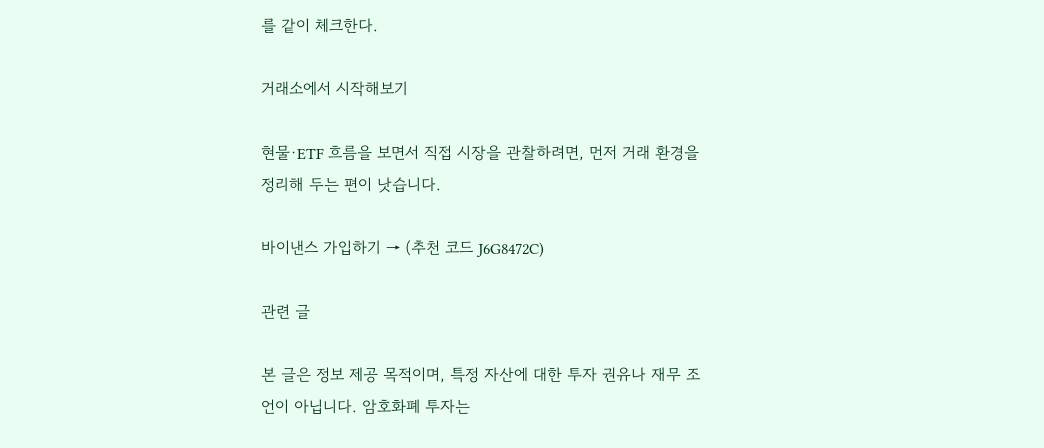를 같이 체크한다.

거래소에서 시작해보기

현물·ETF 흐름을 보면서 직접 시장을 관찰하려면, 먼저 거래 환경을 정리해 두는 편이 낫습니다.

바이낸스 가입하기 → (추천 코드 J6G8472C)

관련 글

본 글은 정보 제공 목적이며, 특정 자산에 대한 투자 권유나 재무 조언이 아닙니다. 암호화폐 투자는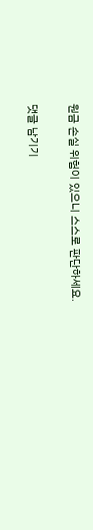원금 손실 위험이 있으니 스스로 판단하세요.

댓글 남기기